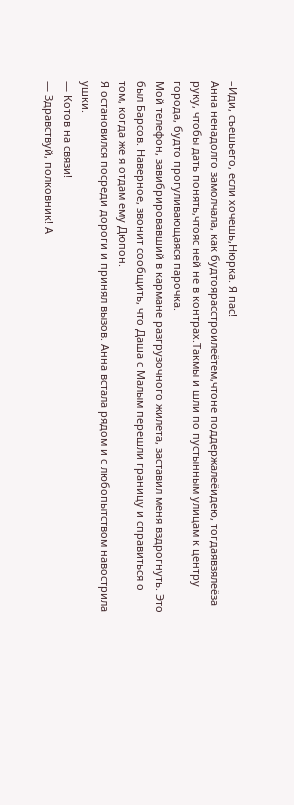–Иди, съешьего, если хочешь,Нюрка. Я пас!
Анна ненадолго замолчала, как будтоярасстроилеётем,чтоне поддержалеёидею, тогдаявзялеёза руку, чтобы дать понять,чтояс ней не в контрах.Такмы и шли по пустынным улицам к центру города, будто прогуливающаяся парочка.
Мой телефон, завибрировавший в кармане разгрузочного жилета, заставил меня вздрогнуть. Это был Барсов. Наверное, звонит сообщить, что Даша с Малым перешли границу и справиться о том, когда же я отдам ему Дюпон.
Я остановился посреди дороги и принял вызов. Анна встала рядом и с любопытством навострила ушки.
— Котов на связи!
— Здравствуй, полковник! А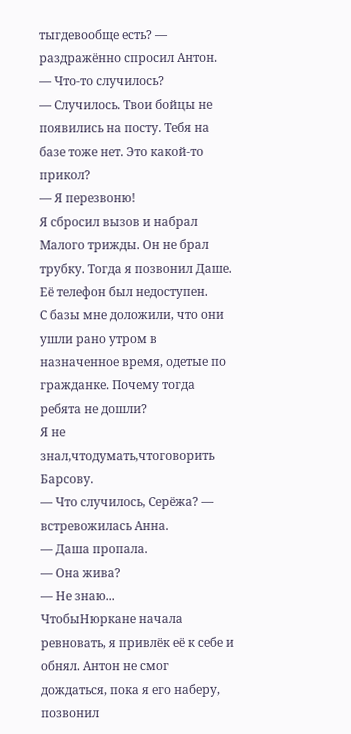тыгдевообще есть? — раздражённо спросил Антон.
— Что-то случилось?
— Случилось. Твои бойцы не появились на посту. Тебя на базе тоже нет. Это какой-то прикол?
— Я перезвоню!
Я сбросил вызов и набрал Малого трижды. Он не брал трубку. Тогда я позвонил Даше. Её телефон был недоступен.
С базы мне доложили, что они ушли рано утром в назначенное время, одетые по гражданке. Почему тогда ребята не дошли?
Я не знал,чтодумать,чтоговорить Барсову.
— Что случилось, Серёжа? — встревожилась Анна.
— Даша пропала.
— Она жива?
— Не знаю...
ЧтобыНюркане начала ревновать, я привлёк её к себе и обнял. Антон не смог дождаться, пока я его наберу, позвонил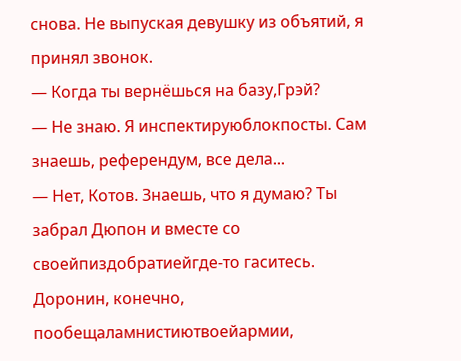снова. Не выпуская девушку из объятий, я принял звонок.
— Когда ты вернёшься на базу,Грэй?
— Не знаю. Я инспектируюблокпосты. Сам знаешь, референдум, все дела...
— Нет, Котов. Знаешь, что я думаю? Ты забрал Дюпон и вместе со своейпиздобратиейгде-то гаситесь. Доронин, конечно, пообещаламнистиютвоейармии,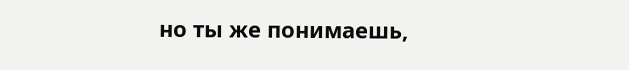но ты же понимаешь,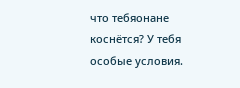что тебяонане коснётся? У тебя особые условия.